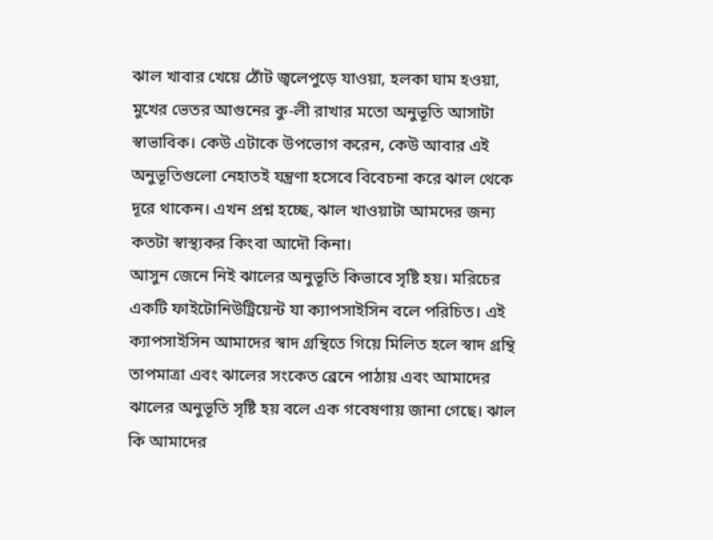ঝাল খাবার খেয়ে ঠোঁট জ্বলেপুড়ে যাওয়া, হলকা ঘাম হওয়া, মুখের ভেতর আগুনের কু-লী রাখার মতো অনুভূতি আসাটা স্বাভাবিক। কেউ এটাকে উপভোগ করেন, কেউ আবার এই অনুভূতিগুলো নেহাতই যন্ত্রণা হসেবে বিবেচনা করে ঝাল থেকে দূরে থাকেন। এখন প্রশ্ন হচ্ছে, ঝাল খাওয়াটা আমদের জন্য কতটা স্বাস্থ্যকর কিংবা আদৌ কিনা।
আসুন জেনে নিই ঝালের অনুভূতি কিভাবে সৃষ্টি হয়। মরিচের একটি ফাইটোনিউট্রিয়েন্ট যা ক্যাপসাইসিন বলে পরিচিত। এই ক্যাপসাইসিন আমাদের স্বাদ গ্রন্থিতে গিয়ে মিলিত হলে স্বাদ গ্রন্থি তাপমাত্রা এবং ঝালের সংকেত ব্রেনে পাঠায় এবং আমাদের ঝালের অনুভূতি সৃষ্টি হয় বলে এক গবেষণায় জানা গেছে। ঝাল কি আমাদের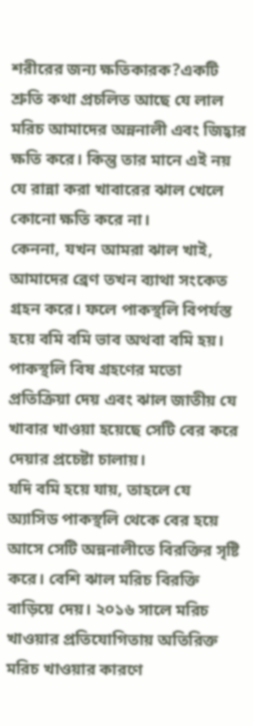শরীরের জন্য ক্ষতিকারক?একটি শ্রুতি কথা প্রচলিত আছে যে লাল মরিচ আমাদের অন্ননালী এবং জিহ্বার ক্ষতি করে। কিন্তু তার মানে এই নয় যে রান্না করা খাবারের ঝাল খেলে কোনো ক্ষতি করে না।
কেননা, যখন আমরা ঝাল খাই, আমাদের ব্রেণ তখন ব্যাথা সংকেত গ্রহন করে। ফলে পাকস্থলি বিপর্যস্ত হয়ে বমি বমি ভাব অথবা বমি হয়। পাকস্থলি বিষ গ্রহণের মতো প্রতিক্রিয়া দেয় এবং ঝাল জাতীয় যে খাবার খাওয়া হয়েছে সেটি বের করে দেয়ার প্রচেষ্টা চালায়।
যদি বমি হয়ে যায়, তাহলে যে অ্যাসিড পাকস্থলি থেকে বের হয়ে আসে সেটি অন্ননালীতে বিরক্তির সৃষ্টি করে। বেশি ঝাল মরিচ বিরক্তি বাড়িয়ে দেয়। ২০১৬ সালে মরিচ খাওয়ার প্রতিযোগিতায় অতিরিক্ত মরিচ খাওয়ার কারণে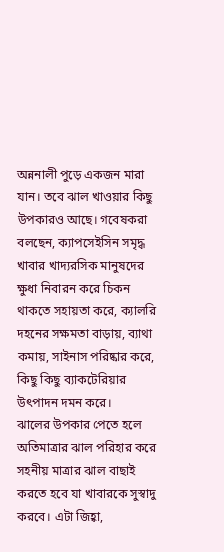অন্ননালী পুড়ে একজন মারা যান। তবে ঝাল খাওয়ার কিছু উপকারও আছে। গবেষকরা বলছেন, ক্যাপসেইসিন সমৃদ্ধ খাবার খাদ্যরসিক মানুষদের ক্ষুধা নিবারন করে চিকন থাকতে সহায়তা করে, ক্যালরি দহনের সক্ষমতা বাড়ায়, ব্যাথা কমায়, সাইনাস পরিষ্কার করে, কিছু কিছু ব্যাকটেরিয়ার উৎপাদন দমন করে।
ঝালের উপকার পেতে হলে অতিমাত্রার ঝাল পরিহার করে সহনীয় মাত্রার ঝাল বাছাই করতে হবে যা খাবারকে সুস্বাদু করবে। এটা জিহ্বা,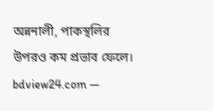অন্ননালী, পাকস্থলির উপরও কম প্রভাব ফেলে।
bdview24.com —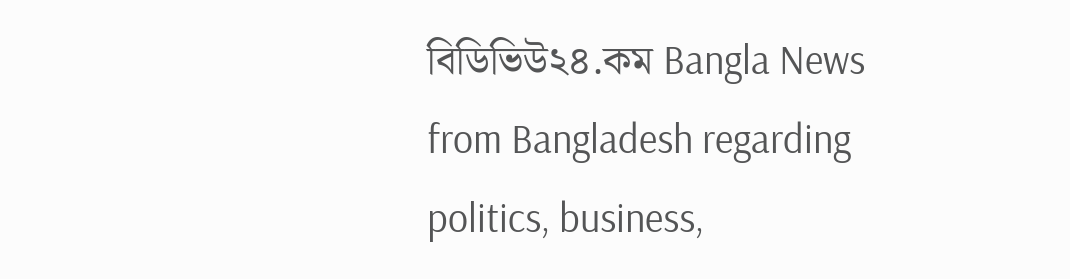বিডিভিউ২৪.কম Bangla News from Bangladesh regarding politics, business,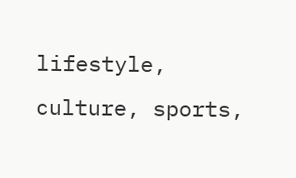lifestyle, culture, sports,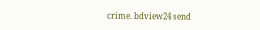crime. bdview24 send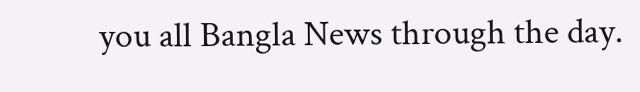you all Bangla News through the day.